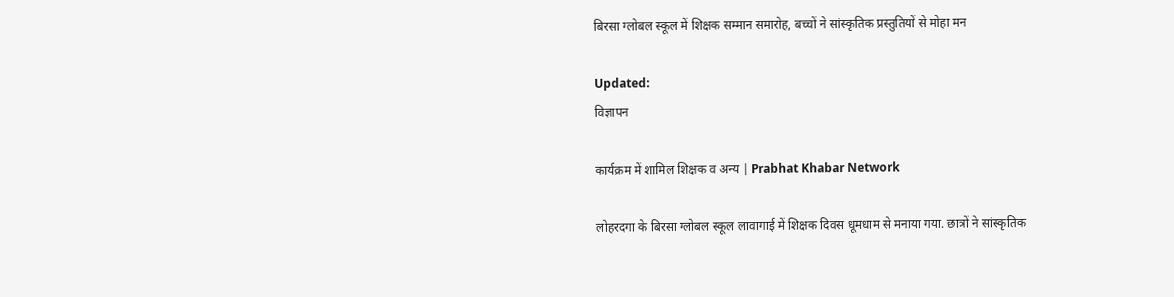बिरसा ग्लोबल स्कूल में शिक्षक सम्मान समारोह, बच्चों ने सांस्कृतिक प्रस्तुतियों से मोहा मन

Updated:
विज्ञापन

कार्यक्रम में शामिल शिक्षक व अन्य | Prabhat Khabar Network

लोहरदगा के बिरसा ग्लोबल स्कूल लावागाई में शिक्षक दिवस धूमधाम से मनाया गया. छात्रों ने सांस्कृतिक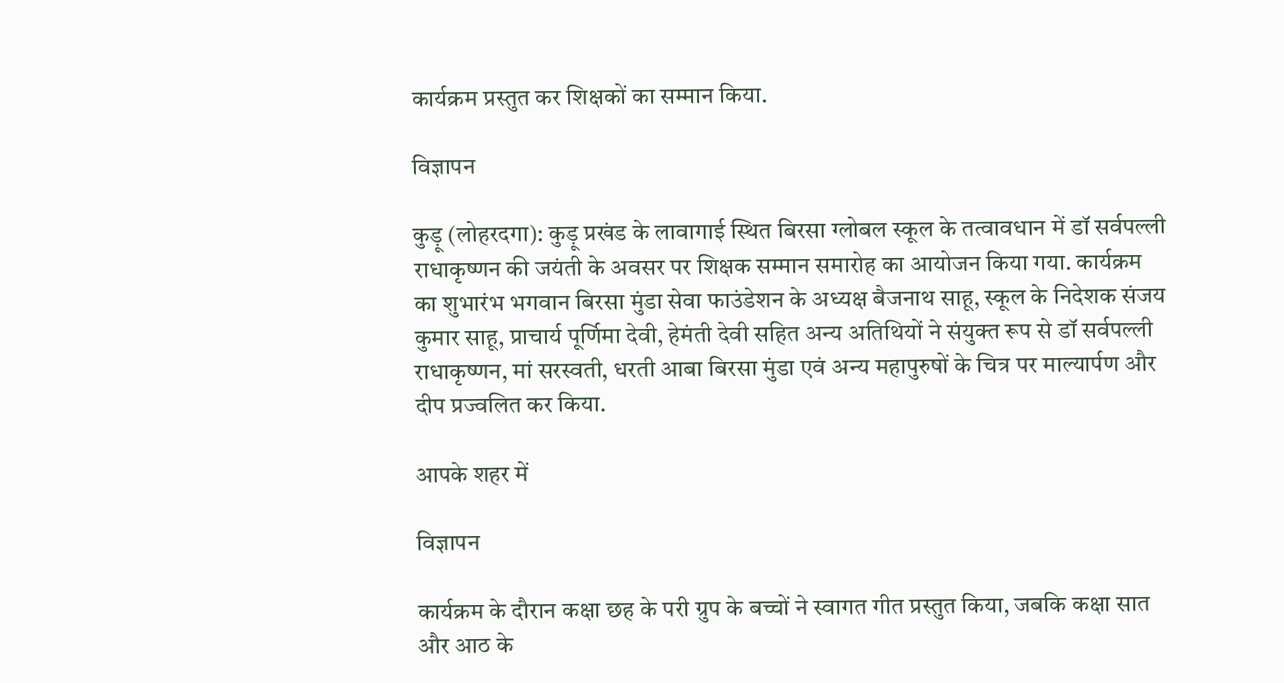कार्यक्रम प्रस्तुत कर शिक्षकों का सम्मान किया.

विज्ञापन

कुड़ू (लोहरदगा): कुड़ू प्रखंड के लावागाई स्थित बिरसा ग्लोबल स्कूल के तत्वावधान में डॉ सर्वपल्ली राधाकृष्णन की जयंती के अवसर पर शिक्षक सम्मान समारोह का आयोजन किया गया. कार्यक्रम का शुभारंभ भगवान बिरसा मुंडा सेवा फाउंडेशन के अध्यक्ष बैजनाथ साहू, स्कूल के निदेशक संजय कुमार साहू, प्राचार्य पूर्णिमा देवी, हेमंती देवी सहित अन्य अतिथियों ने संयुक्त रूप से डॉ सर्वपल्ली राधाकृष्णन, मां सरस्वती, धरती आबा बिरसा मुंडा एवं अन्य महापुरुषों के चित्र पर माल्यार्पण और दीप प्रज्वलित कर किया.

आपके शहर में

विज्ञापन

कार्यक्रम के दौरान कक्षा छह के परी ग्रुप के बच्चों ने स्वागत गीत प्रस्तुत किया, जबकि कक्षा सात और आठ के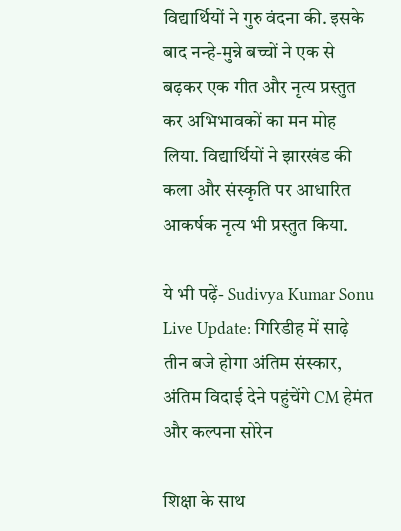विद्यार्थियों ने गुरु वंदना की. इसके बाद नन्हे-मुन्ने बच्चों ने एक से बढ़कर एक गीत और नृत्य प्रस्तुत कर अभिभावकों का मन मोह लिया. विद्यार्थियों ने झारखंड की कला और संस्कृति पर आधारित आकर्षक नृत्य भी प्रस्तुत किया.

ये भी पढ़ें- Sudivya Kumar Sonu Live Update: गिरिडीह में साढ़े तीन बजे होगा अंतिम संस्कार, अंतिम विदाई देने पहुंचेंगे CM हेमंत और कल्पना सोरेन

शिक्षा के साथ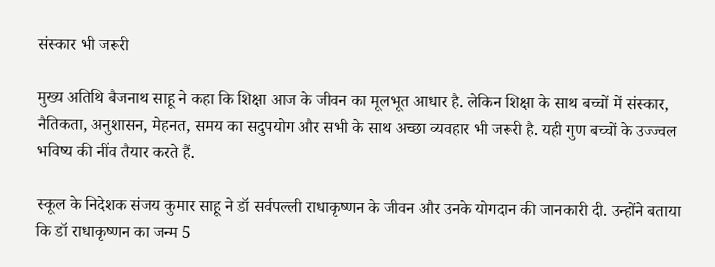संस्कार भी जरूरी

मुख्य अतिथि बैजनाथ साहू ने कहा कि शिक्षा आज के जीवन का मूलभूत आधार है. लेकिन शिक्षा के साथ बच्चों में संस्कार, नैतिकता, अनुशासन, मेहनत, समय का सदुपयोग और सभी के साथ अच्छा व्यवहार भी जरूरी है. यही गुण बच्चों के उज्ज्वल भविष्य की नींव तैयार करते हैं.

स्कूल के निदेशक संजय कुमार साहू ने डॉ सर्वपल्ली राधाकृष्णन के जीवन और उनके योगदान की जानकारी दी. उन्होंने बताया कि डॉ राधाकृष्णन का जन्म 5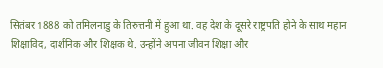सितंबर 1888 को तमिलनाडु के तिरुत्तनी में हुआ था. वह देश के दूसरे राष्ट्रपति होने के साथ महान शिक्षाविद, दार्शनिक और शिक्षक थे. उन्होंने अपना जीवन शिक्षा और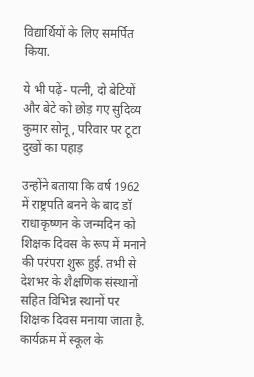विद्यार्थियों के लिए समर्पित किया.

ये भी पढ़ें- पत्नी, दो बेटियों और बेटे को छोड़ गए सुदिव्य कुमार सोनू, परिवार पर टूटा दुखों का पहाड़

उन्होंने बताया कि वर्ष 1962 में राष्ट्रपति बनने के बाद डॉ राधाकृष्णन के जन्मदिन को शिक्षक दिवस के रूप में मनाने की परंपरा शुरू हुई. तभी से देशभर के शैक्षणिक संस्थानों सहित विभिन्न स्थानों पर शिक्षक दिवस मनाया जाता है. कार्यक्रम में स्कूल के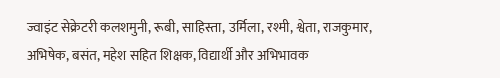ज्वाइंट सेक्रेटरी कलशमुनी, रूबी, साहिस्ता, उर्मिला, रश्मी, श्वेता, राजकुमार, अभिषेक, बसंत, महेश सहित शिक्षक, विद्यार्थी और अभिभावक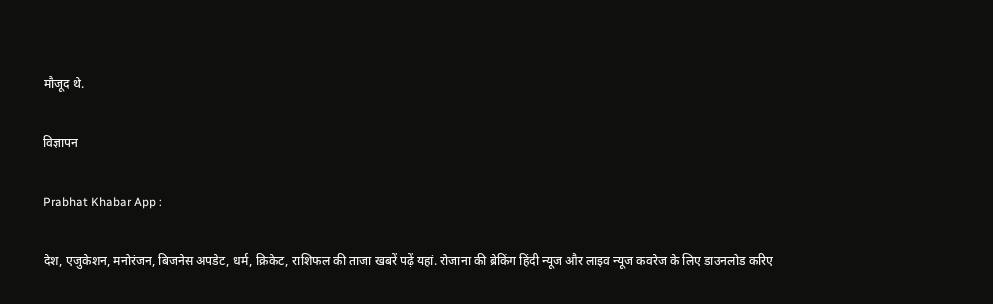मौजूद थे.

विज्ञापन

Prabhat Khabar App :

देश, एजुकेशन, मनोरंजन, बिजनेस अपडेट, धर्म, क्रिकेट, राशिफल की ताजा खबरें पढ़ें यहां. रोजाना की ब्रेकिंग हिंदी न्यूज और लाइव न्यूज कवरेज के लिए डाउनलोड करिए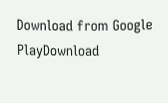Download from Google PlayDownload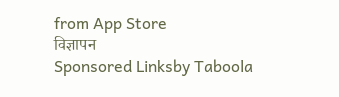from App Store
विज्ञापन
Sponsored Linksby Taboola